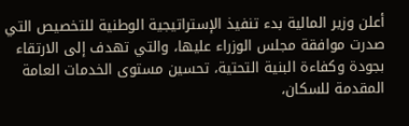أعلن وزير المالية بدء تنفيذ الإستراتيجية الوطنية للتخصيص التي صدرت موافقة مجلس الوزراء عليها، والتي تهدف إلى الارتقاء بجودة وكفاءة البنية التحتية، تحسين مستوى الخدمات العامة المقدمة للسكان،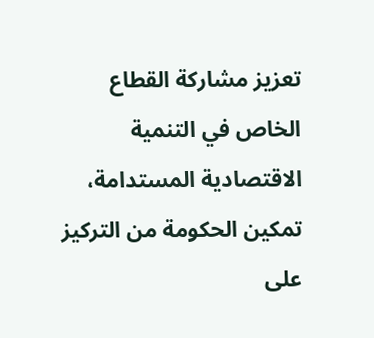تعزيز مشاركة القطاع الخاص في التنمية الاقتصادية المستدامة، تمكين الحكومة من التركيز على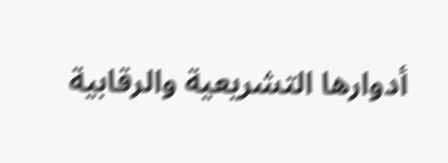أدوارها التشريعية والرقابية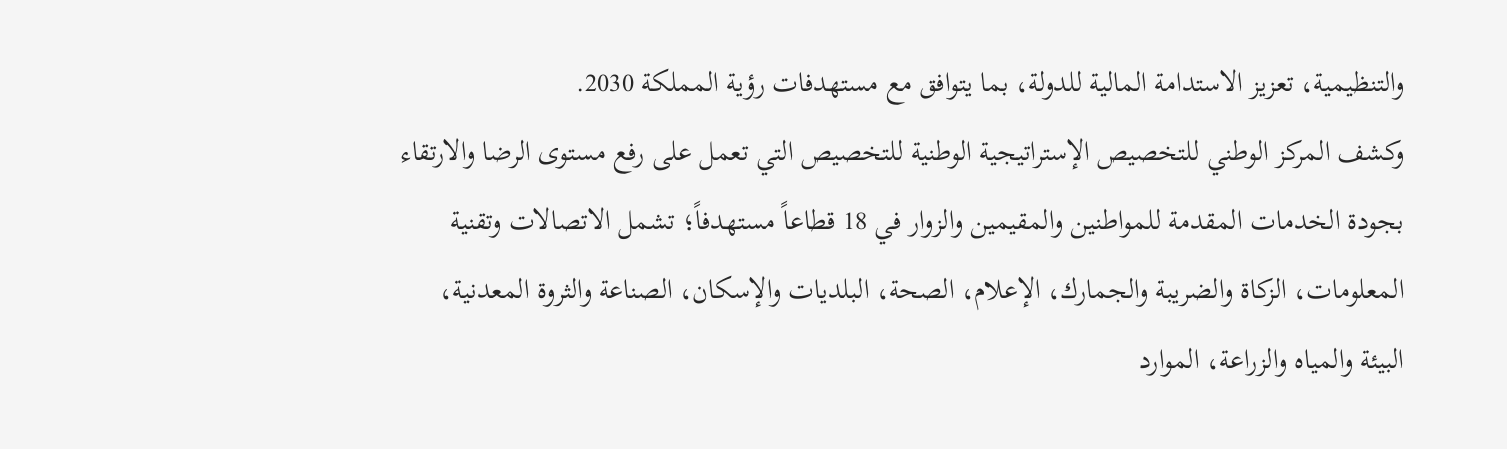والتنظيمية، تعزيز الاستدامة المالية للدولة، بما يتوافق مع مستهدفات رؤية المملكة 2030.
وكشف المركز الوطني للتخصيص الإستراتيجية الوطنية للتخصيص التي تعمل على رفع مستوى الرضا والارتقاء بجودة الخدمات المقدمة للمواطنين والمقيمين والزوار في 18 قطاعاً مستهدفاً؛ تشمل الاتصالات وتقنية المعلومات، الزكاة والضريبة والجمارك، الإعلام، الصحة، البلديات والإسكان، الصناعة والثروة المعدنية، البيئة والمياه والزراعة، الموارد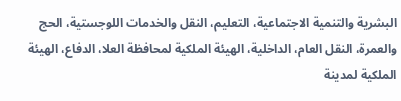البشرية والتنمية الاجتماعية، التعليم، النقل والخدمات اللوجستية، الحج والعمرة، النقل العام، الداخلية، الهيئة الملكية لمحافظة العلا، الدفاع، الهيئة الملكية لمدينة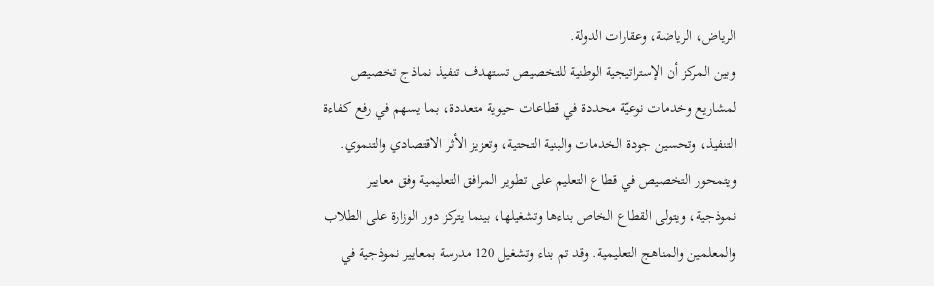الرياض، الرياضة، وعقارات الدولة.
وبين المركز أن الإستراتيجية الوطنية للتخصيص تستهدف تنفيذ نماذج تخصيص لمشاريع وخدمات نوعيّة محددة في قطاعات حيوية متعددة، بما يسهم في رفع كفاءة التنفيذ، وتحسين جودة الخدمات والبنية التحتية، وتعزيز الأثر الاقتصادي والتنموي. ويتمحور التخصيص في قطاع التعليم على تطوير المرافق التعليمية وفق معايير نموذجية، ويتولى القطاع الخاص بناءها وتشغيلها، بينما يتركز دور الوزارة على الطلاب والمعلمين والمناهج التعليمية. وقد تم بناء وتشغيل 120 مدرسة بمعايير نموذجية في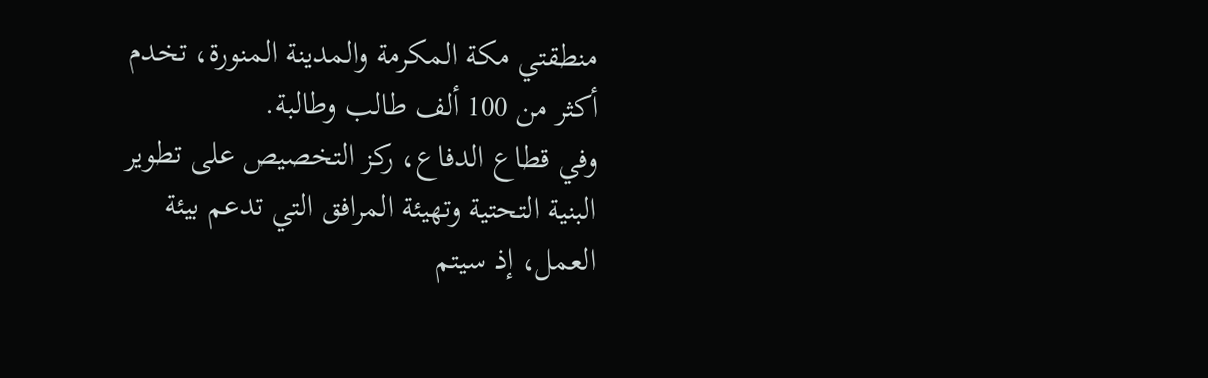منطقتي مكة المكرمة والمدينة المنورة، تخدم أكثر من 100 ألف طالب وطالبة.
وفي قطاع الدفاع، ركز التخصيص على تطوير البنية التحتية وتهيئة المرافق التي تدعم بيئة العمل، إذ سيتم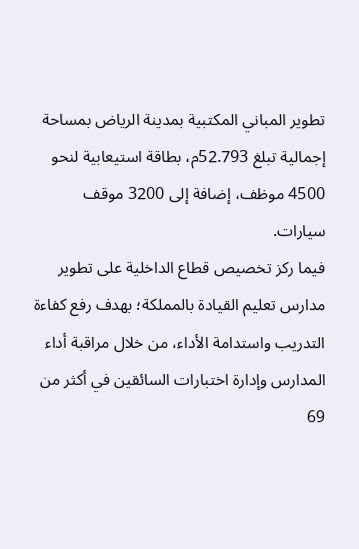تطوير المباني المكتبية بمدينة الرياض بمساحة إجمالية تبلغ 52.793م، بطاقة استيعابية لنحو 4500 موظف، إضافة إلى 3200 موقف سيارات.
فيما ركز تخصيص قطاع الداخلية على تطوير مدارس تعليم القيادة بالمملكة؛ بهدف رفع كفاءة التدريب واستدامة الأداء، من خلال مراقبة أداء المدارس وإدارة اختبارات السائقين في أكثر من 69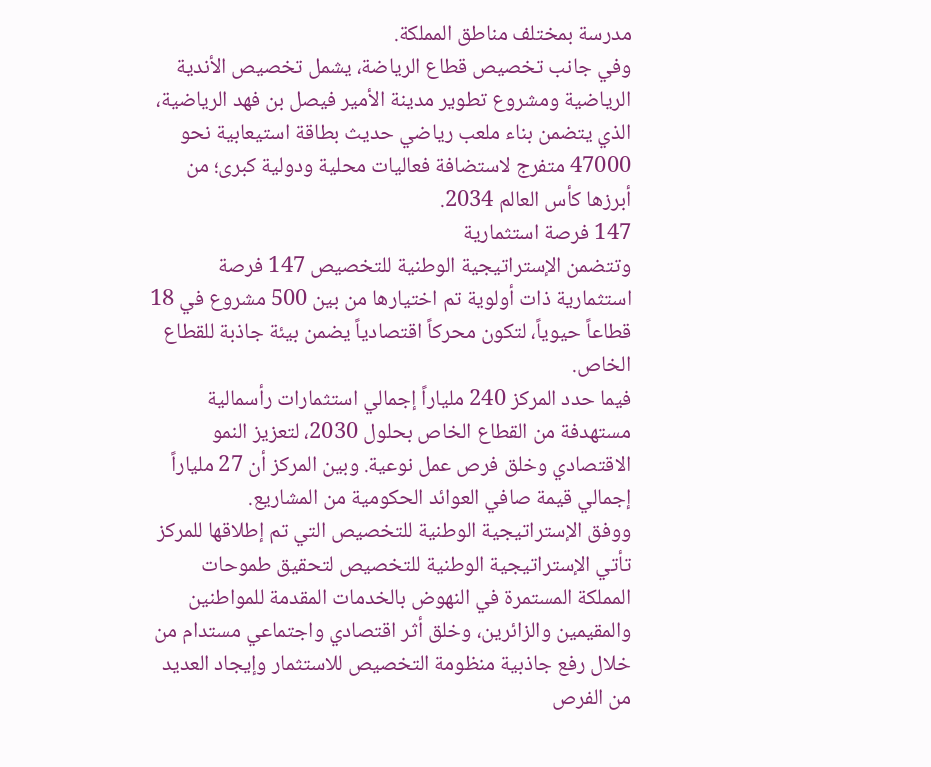مدرسة بمختلف مناطق المملكة.
وفي جانب تخصيص قطاع الرياضة، يشمل تخصيص الأندية الرياضية ومشروع تطوير مدينة الأمير فيصل بن فهد الرياضية، الذي يتضمن بناء ملعب رياضي حديث بطاقة استيعابية نحو 47000 متفرج لاستضافة فعاليات محلية ودولية كبرى؛ من أبرزها كأس العالم 2034.
147 فرصة استثمارية
وتتضمن الإستراتيجية الوطنية للتخصيص 147 فرصة استثمارية ذات أولوية تم اختيارها من بين 500 مشروع في 18 قطاعاً حيوياً، لتكون محركاً اقتصادياً يضمن بيئة جاذبة للقطاع الخاص.
فيما حدد المركز 240 ملياراً إجمالي استثمارات رأسمالية مستهدفة من القطاع الخاص بحلول 2030، لتعزيز النمو الاقتصادي وخلق فرص عمل نوعية. وبين المركز أن 27 ملياراً إجمالي قيمة صافي العوائد الحكومية من المشاريع.
ووفق الإستراتيجية الوطنية للتخصيص التي تم إطلاقها للمركز تأتي الإستراتيجية الوطنية للتخصيص لتحقيق طموحات المملكة المستمرة في النهوض بالخدمات المقدمة للمواطنين والمقيمين والزائرين، وخلق أثر اقتصادي واجتماعي مستدام من خلال رفع جاذبية منظومة التخصيص للاستثمار وإيجاد العديد من الفرص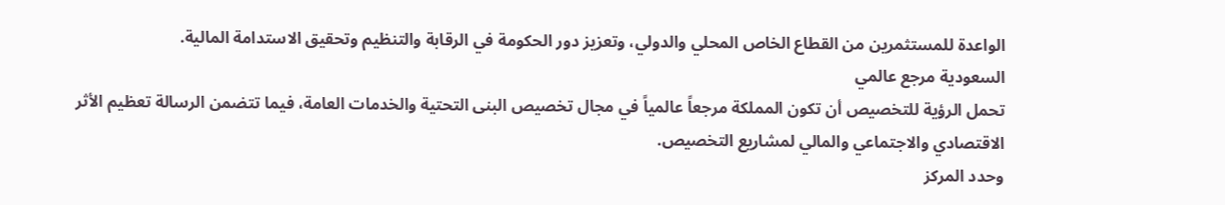الواعدة للمستثمرين من القطاع الخاص المحلي والدولي، وتعزيز دور الحكومة في الرقابة والتنظيم وتحقيق الاستدامة المالية.
السعودية مرجع عالمي
تحمل الرؤية للتخصيص أن تكون المملكة مرجعاً عالمياً في مجال تخصيص البنى التحتية والخدمات العامة، فيما تتضمن الرسالة تعظيم الأثر الاقتصادي والاجتماعي والمالي لمشاريع التخصيص.
وحدد المركز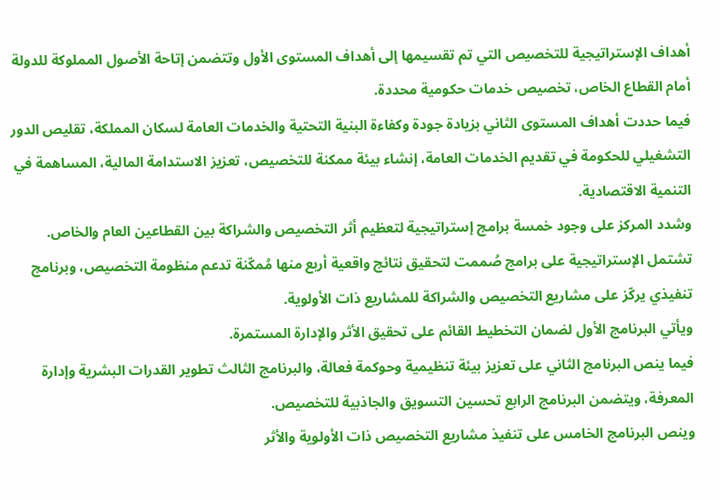أهداف الإستراتيجية للتخصيص التي تم تقسيمها إلى أهداف المستوى الأول وتتضمن إتاحة الأصول المملوكة للدولة أمام القطاع الخاص، تخصيص خدمات حكومية محددة.
فيما حددت أهداف المستوى الثاني بزيادة جودة وكفاءة البنية التحتية والخدمات العامة لسكان المملكة، تقليص الدور التشغيلي للحكومة في تقديم الخدمات العامة، إنشاء بيئة ممكنة للتخصيص، تعزيز الاستدامة المالية، المساهمة في التنمية الاقتصادية.
وشدد المركز على وجود خمسة برامج إستراتيجية لتعظيم أثر التخصيص والشراكة بين القطاعين العام والخاص.
تشتمل الإستراتيجية على برامج صُممت لتحقيق نتائج واقعية أربع منها مُمكّنة تدعم منظومة التخصيص، وبرنامج تنفيذي يركّز على مشاريع التخصيص والشراكة للمشاريع ذات الأولوية.
ويأتي البرنامج الأول لضمان التخطيط القائم على تحقيق الأثر والإدارة المستمرة.
فيما ينص البرنامج الثاني على تعزيز بيئة تنظيمية وحوكمة فعالة، والبرنامج الثالث تطوير القدرات البشرية وإدارة المعرفة، ويتضمن البرنامج الرابع تحسين التسويق والجاذبية للتخصيص.
وينص البرنامج الخامس على تنفيذ مشاريع التخصيص ذات الأولوية والأثر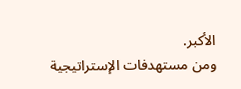الأكبر.
ومن مستهدفات الإستراتيجية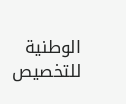الوطنية للتخصيص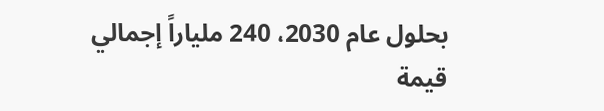بحلول عام 2030، 240 ملياراً إجمالي قيمة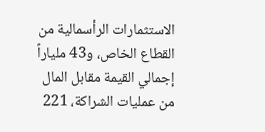الاستثمارات الرأسمالية من القطاع الخاص، و43 ملياراً إجمالي القيمة مقابل المال من عمليات الشراكة، 221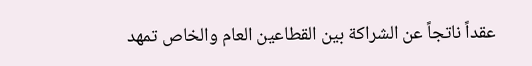عقداً ناتجاً عن الشراكة بين القطاعين العام والخاص تمهد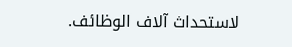لاستحداث آلاف الوظائف.